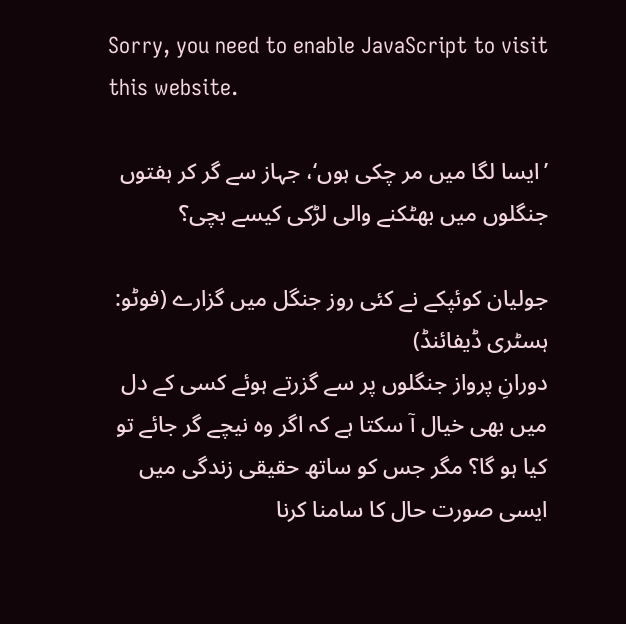Sorry, you need to enable JavaScript to visit this website.

’ایسا لگا میں مر چکی ہوں‘، جہاز سے گر کر ہفتوں جنگلوں میں بھٹکنے والی لڑکی کیسے بچی؟

جولیان کوئپکے نے کئی روز جنگل میں گزارے (فوٹو: ہسٹری ڈیفائنڈ)
دورانِ پرواز جنگلوں پر سے گزرتے ہوئے کسی کے دل میں بھی خیال آ سکتا ہے کہ اگر وہ نیچے گر جائے تو کیا ہو گا؟ مگر جس کو ساتھ حقیقی زندگی میں ایسی صورت حال کا سامنا کرنا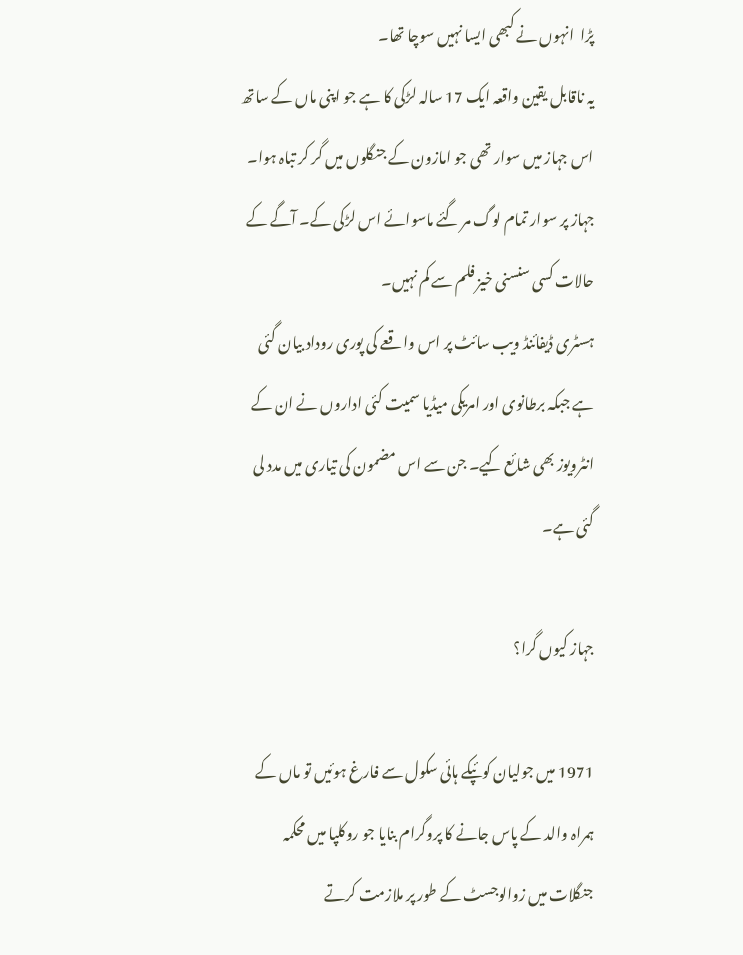پڑا  انہوں نے کبھی ایسا نہیں سوچا تھا۔
یہ ناقابل یقین واقعہ ایک 17 سالہ لڑکی کا ہے جو اپنی ماں کے ساتھ اس جہاز میں سوار تھی جو امازون کے جنگلوں میں گر کر تباہ ہوا۔ جہاز پر سوار تمام لوگ مر گئے ماسوائے اس لڑکی کے۔ آگے کے حالات کسی سنسنی خیز فلم سے کم نہیں۔
ہسٹری ڈیفائنڈ ویب سائٹ پر اس واقعے کی پوری روداد بیان گئی ہے جبکہ برطانوی اور امریکی میڈیا سمیت کئی اداروں نے ان کے انٹرویوز بھی شائع کیے۔ جن سے اس مضمون کی تیاری میں مدد لی گئی ہے۔

جہاز کیوں گرا؟

1971 میں جولیان کوئپکے ہائی سکول سے فارغ ہوئیں تو ماں کے ہمراہ والد کے پاس جانے کا پروگرام بنایا جو روکلپا میں محکمہ جنگلات میں زوالوجسٹ کے طور پر ملازمت کرتے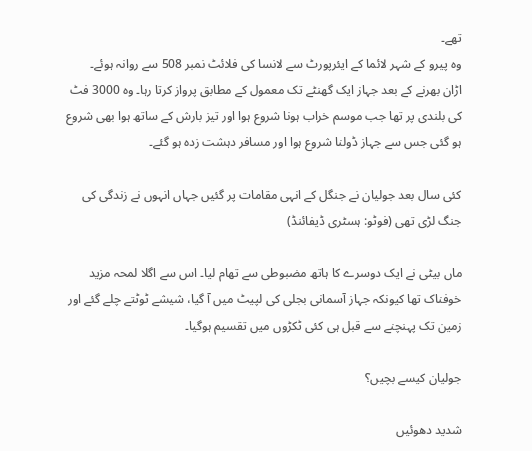تھے۔
وہ پیرو کے شہر لائما کے ایئرپورٹ سے لانسا کی فلائٹ نمبر 508 سے روانہ ہوئے۔
اڑان بھرنے کے بعد جہاز ایک گھنٹے تک معمول کے مطابق پرواز کرتا رہا۔ وہ 3000 فٹ کی بلندی پر تھا جب موسم خراب ہونا شروع ہوا اور تیز بارش کے ساتھ ہوا بھی شروع ہو گئی جس سے جہاز ڈولنا شروع ہوا اور مسافر دہشت زدہ ہو گئے۔

کئی سال بعد جولیان نے جنگل کے انہی مقامات پر گئیں جہاں انہوں نے زندگی کی جنگ لڑی تھی (فوٹو: ہسٹری ڈیفائنڈ)

ماں بیٹی نے ایک دوسرے کا ہاتھ مضبوطی سے تھام لیا۔ اس سے اگلا لمحہ مزید خوفناک تھا کیونکہ جہاز آسمانی بجلی کی لپیٹ میں آ گیا، شیشے ٹوٹتے چلے گئے اور زمین تک پہنچنے سے قبل ہی کئی ٹکڑوں میں تقسیم ہوگیا۔

جولیان کیسے بچیں؟

شدید دھوئیں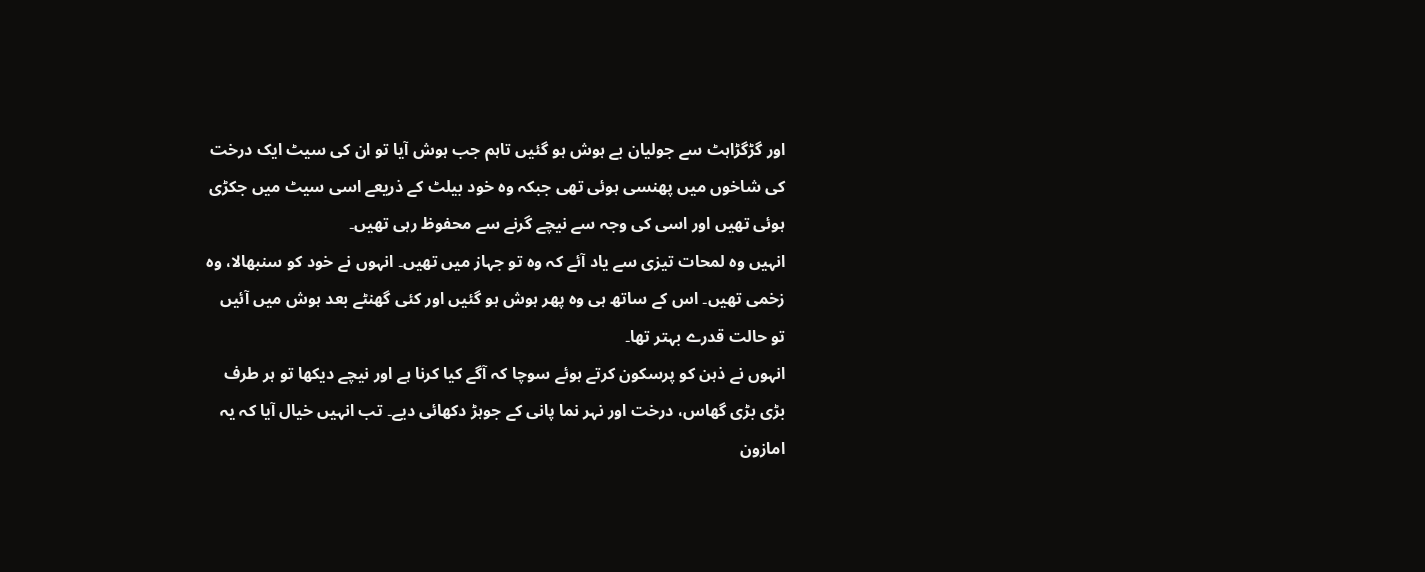اور گڑگڑاہٹ سے جولیان بے ہوش ہو گئیں تاہم جب ہوش آیا تو ان کی سیٹ ایک درخت کی شاخوں میں پھنسی ہوئی تھی جبکہ وہ خود بیلٹ کے ذریعے اسی سیٹ میں جکڑی ہوئی تھیں اور اسی کی وجہ سے نیچے گرنے سے محفوظ رہی تھیں۔
انہیں وہ لمحات تیزی سے یاد آئے کہ وہ تو جہاز میں تھیں۔ انہوں نے خود کو سنبھالا، وہ زخمی تھیں۔ اس کے ساتھ ہی وہ پھر ہوش ہو گئیں اور کئی گھنٹے بعد ہوش میں آئیں تو حالت قدرے بہتر تھا۔
انہوں نے ذہن کو پرسکون کرتے ہوئے سوچا کہ آگے کیا کرنا ہے اور نیچے دیکھا تو ہر طرف بڑی بڑی گھاس، درخت اور نہر نما پانی کے جوہڑ دکھائی دیے۔ تب انہیں خیال آیا کہ یہ امازون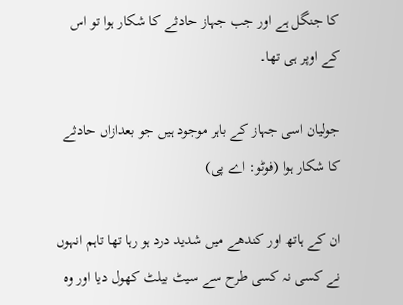کا جنگل ہے اور جب جہاز حادثے کا شکار ہوا تو اس کے اوپر ہی تھا۔

جولیان اسی جہاز کے باہر موجود ہیں جو بعدازاں حادثے کا شکار ہوا (فوٹو: اے پی)

ان کے ہاتھ اور کندھے میں شدید درد ہو رہا تھا تاہم انہوں نے کسی نہ کسی طرح سے سیٹ بیلٹ کھول دیا اور وہ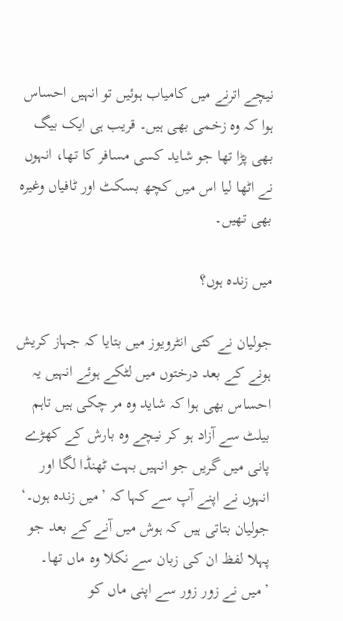نیچے اترنے میں کامیاب ہوئیں تو انہیں احساس ہوا کہ وہ زخمی بھی ہیں۔ قریب ہی ایک بیگ بھی پڑا تھا جو شاید کسی مسافر کا تھا، انہوں نے اٹھا لیا اس میں کچھ بسکٹ اور ٹافیاں وغیرہ بھی تھیں۔

میں زندہ ہوں؟

جولیان نے کئی انٹرویوز میں بتایا کہ جہاز کریش ہونے کے بعد درختوں میں لٹکے ہوئے انہیں یہ احساس بھی ہوا کہ شاید وہ مر چکی ہیں تاہم بیلٹ سے آزاد ہو کر نیچے وہ بارش کے کھڑے پانی میں گریں جو انہیں بہت ٹھنڈا لگا اور انہوں نے اپنے آپ سے کہا کہ ’میں زندہ ہوں۔‘
جولیان بتاتی ہیں کہ ہوش میں آنے کے بعد جو پہلا لفظ ان کی زبان سے نکلا وہ ماں تھا۔
’میں نے زور زور سے اپنی ماں کو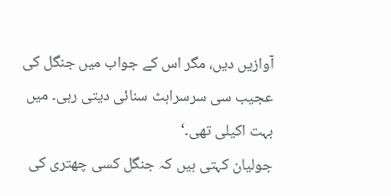آوازیں دیں، مگر اس کے جواب میں جنگل کی عجیب سی سرسراہٹ سنائی دیتی رہی۔ میں بہت اکیلی تھی۔‘
جولیان کہتی ہیں کہ جنگل کسی چھتری کی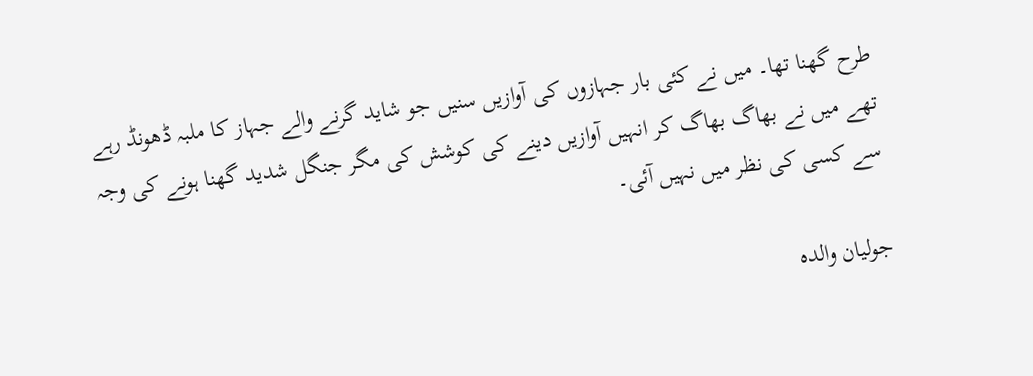طرح گھنا تھا۔ میں نے کئی بار جہازوں کی آوازیں سنیں جو شاید گرنے والے جہاز کا ملبہ ڈھونڈ رہے تھے میں نے بھاگ بھاگ کر انہیں آوازیں دینے کی کوشش کی مگر جنگل شدید گھنا ہونے کی وجہ سے کسی کی نظر میں نہیں آئی۔

جولیان والدہ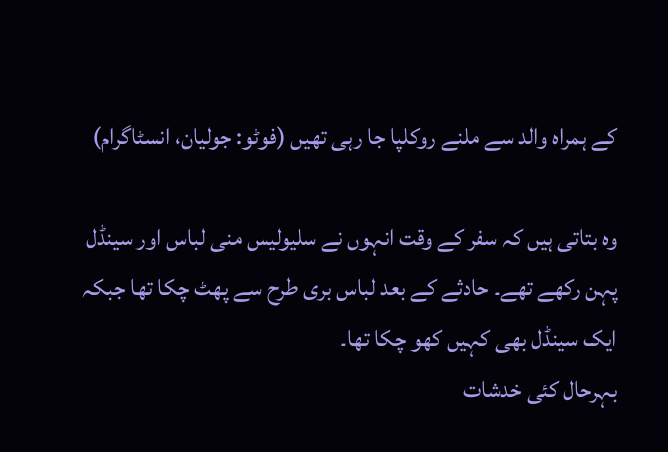کے ہمراہ والد سے ملنے روکلپا جا رہی تھیں (فوٹو: جولیان، انسٹاگرام)

وہ بتاتی ہیں کہ سفر کے وقت انہوں نے سلیولیس منی لباس اور سینڈل پہن رکھے تھے۔ حادثے کے بعد لباس بری طرح سے پھٹ چکا تھا جبکہ ایک سینڈل بھی کہیں کھو چکا تھا۔
بہرحال کئی خدشات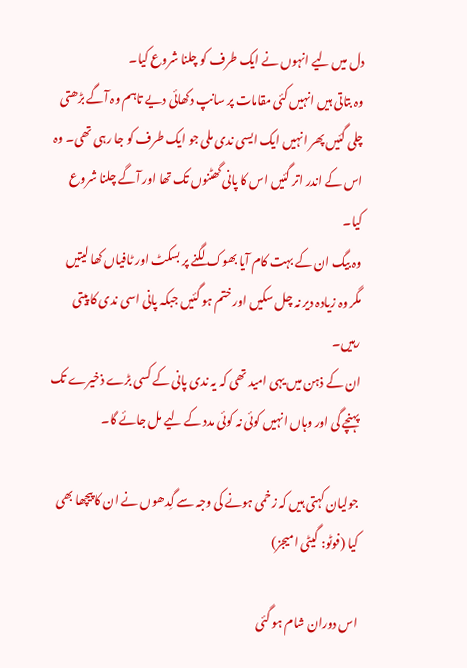دل میں لیے انہوں نے ایک طرف کو چلنا شروع کیا۔
وہ بتاتی ہیں انہیں کئی مقامات پر سانپ دکھائی دیے تاہم وہ آگے بڑھتی چلی گئیں پھر انہیں ایک ایسی ندی ملی جو ایک طرف کو جا رہی تھی۔ وہ اس کے اندر اتر گئیں اس کا پانی گھٹنوں تک تھا اور آگے چلنا شروع کیا۔
وہ بیگ ان کے بہت کام آیا بھوک لگنے پر بسکٹ اور ٹافیاں کھا لیتیں مگر وہ زیادہ دیر نہ چل سکیں اور ختم ہو گئیں جبکہ پانی اسی ندی کا پیتی رہیں۔
ان کے ذہن میں یہی امید تھی کہ یہ ندی پانی کے کسی بڑے ذخیرے تک پہنچے گی اور وہاں انہیں کوئی نہ کوئی مدد کے لیے مل جائے گا۔

جولیان کہتی ہیں کہ زخمی ہونے کی وجہ سے گِدھوں نے ان کا پیچھا بھی کیا (فوٹو: گیٹی امیجز)

اس دوران شام ہو گئی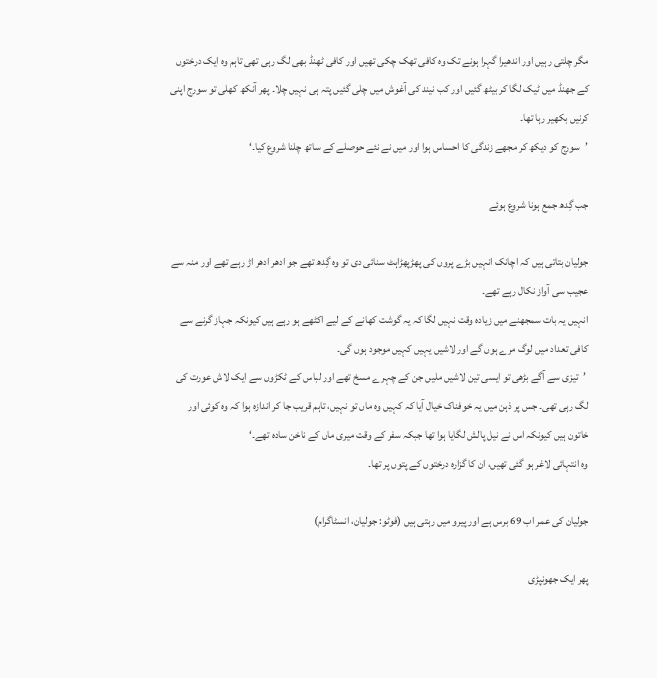مگر چلتی رہیں اور اندھیرا گہرا ہونے تک وہ کافی تھک چکی تھیں اور کافی ٹھنڈ بھی لگ رہی تھی تاہم وہ ایک درختوں کے جھنڈ میں ٹیک لگا کر بیٹھ گئیں اور کب نیند کی آغوش میں چلی گئیں پتہ ہی نہیں چلا۔ پھر آنکھ کھلی تو سورج اپنی کرنیں بکھیر رہا تھا۔
’سورج کو دیکھ کر مجھے زندگی کا احساس ہوا اور میں نے نئے حوصلے کے ساتھ چلنا شروع کیا۔‘

جب گِدھ جمع ہونا شروع ہوئے

جولیان بتاتی ہیں کہ اچانک انہیں بڑے پروں کی پھڑپھڑاہٹ سنائی دی تو وہ گِدھ تھے جو ادھر ادھر اڑ رہے تھے اور منہ سے عجیب سی آواز نکال رہے تھے۔
انہیں یہ بات سمجھنے میں زیادہ وقت نہیں لگا کہ یہ گوشت کھانے کے لیے اکٹھے ہو رہے ہیں کیونکہ جہاز گرنے سے کافی تعداد میں لوگ مرے ہوں گے اور لاشیں یہیں کہیں موجود ہوں گی۔
 ’تیزی سے آگے بڑھی تو ایسی تین لاشیں ملیں جن کے چہرے مسخ تھے اور لباس کے ٹکڑوں سے ایک لاش عورت کی لگ رہی تھی۔ جس پر ذہن میں یہ خوفناک خیال آیا کہ کہیں وہ ماں تو نہیں، تاہم قریب جا کر اندازہ ہوا کہ وہ کوئی اور خاتون ہیں کیونکہ اس نے نیل پالش لگایا ہوا تھا جبکہ سفر کے وقت میری ماں کے ناخن سادہ تھے۔‘
وہ انتہائی لاغر ہو گئی تھیں، ان کا گزارہ درختوں کے پتوں پر تھا۔

جولیان کی عمر اب 69 برس ہے اور پیرو میں رہتی ہیں (فوٹو: جولیان، انسٹاگرام)

پھر ایک جھونپڑی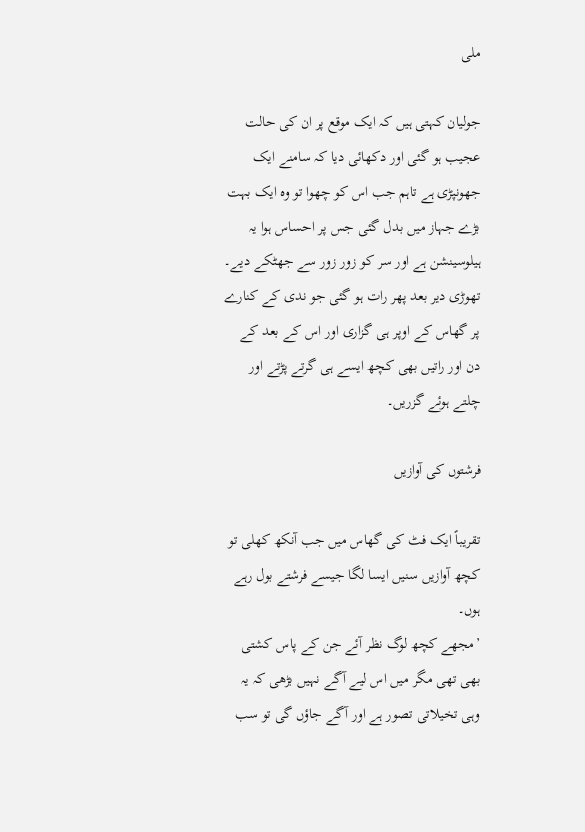ملی

جولیان کہتی ہیں کہ ایک موقع پر ان کی حالت عجیب ہو گئی اور دکھائی دیا کہ سامنے ایک جھونپڑی ہے تاہم جب اس کو چھوا تو وہ ایک بہت بڑے جہاز میں بدل گئی جس پر احساس ہوا یہ ہیلوسینشن ہے اور سر کو زور زور سے جھٹکے دیے۔
تھوڑی دیر بعد پھر رات ہو گئی جو ندی کے کنارے پر گھاس کے اوپر ہی گزاری اور اس کے بعد کے دن اور راتیں بھی کچھ ایسے ہی گرتے پڑتے اور چلتے ہوئے گزریں۔

فرشتوں کی آوازیں

تقریباً ایک فٹ کی گھاس میں جب آنکھ کھلی تو کچھ آوازیں سنیں ایسا لگا جیسے فرشتے بول رہے ہوں۔
’مجھے کچھ لوگ نظر آئے جن کے پاس کشتی بھی تھی مگر میں اس لیے آگے نہیں بڑھی کہ یہ وہی تخیلاتی تصور ہے اور آگے جاؤں گی تو سب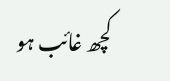کچھ غائب ہو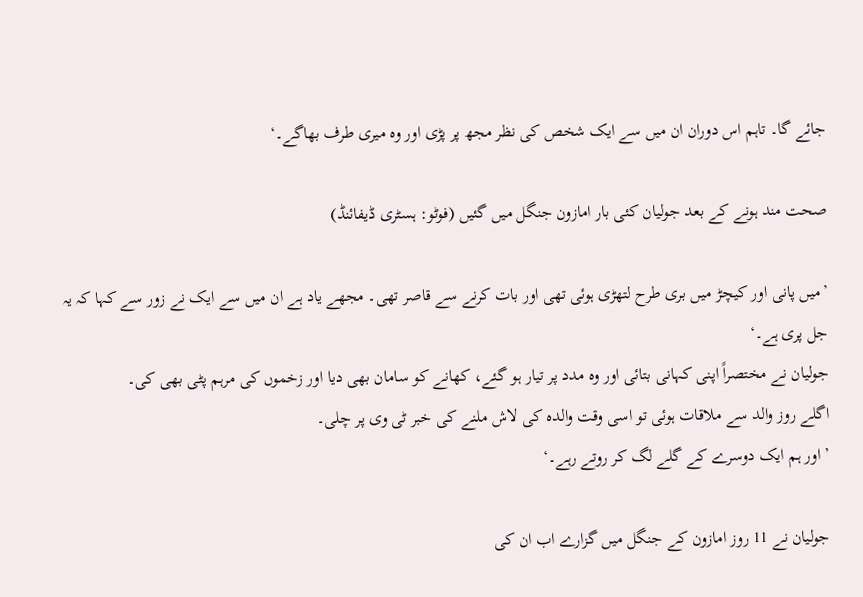جائے گا۔ تاہم اس دوران ان میں سے ایک شخص کی نظر مجھ پر پڑی اور وہ میری طرف بھاگے۔‘

صحت مند ہونے کے بعد جولیان کئی بار امازون جنگل میں گئیں (فوٹو: ہسٹری ڈیفائنڈ)

’میں پانی اور کیچڑ میں بری طرح لتھڑی ہوئی تھی اور بات کرنے سے قاصر تھی۔ مجھے یاد ہے ان میں سے ایک نے زور سے کہا کہ یہ جل پری ہے۔‘
جولیان نے مختصراً اپنی کہانی بتائی اور وہ مدد پر تیار ہو گئے، کھانے کو سامان بھی دیا اور زخموں کی مرہم پٹی بھی کی۔
اگلے روز والد سے ملاقات ہوئی تو اسی وقت والدہ کی لاش ملنے کی خبر ٹی وی پر چلی۔
’اور ہم ایک دوسرے کے گلے لگ کر روتے رہے۔‘

جولیان نے 11 روز امازون کے جنگل میں گزارے اب ان کی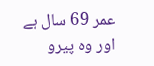عمر 69 سال ہے اور وہ پیرو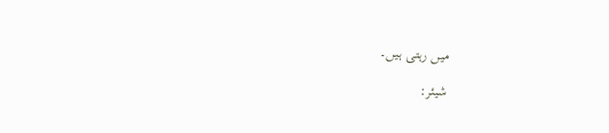میں رہتی ہیں۔

شیئر: